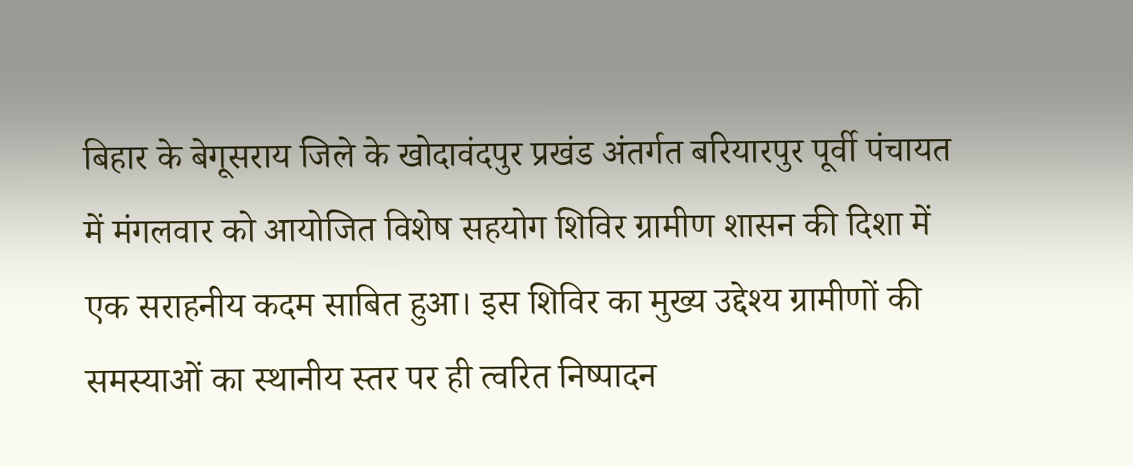बिहार के बेगूसराय जिले के खोदावंदपुर प्रखंड अंतर्गत बरियारपुर पूर्वी पंचायत में मंगलवार को आयोजित विशेष सहयोग शिविर ग्रामीण शासन की दिशा में एक सराहनीय कदम साबित हुआ। इस शिविर का मुख्य उद्देश्य ग्रामीणों की समस्याओं का स्थानीय स्तर पर ही त्वरित निष्पादन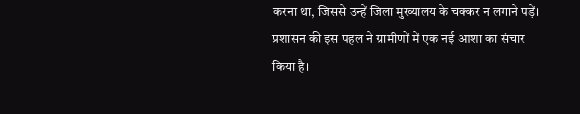करना था, जिससे उन्हें जिला मुख्यालय के चक्कर न लगाने पड़ें। प्रशासन की इस पहल ने ग्रामीणों में एक नई आशा का संचार किया है।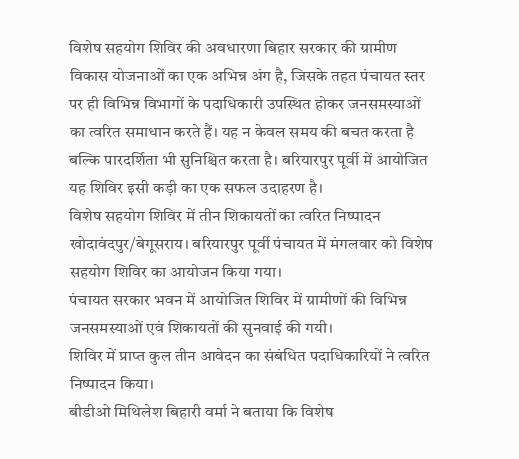विशेष सहयोग शिविर की अवधारणा बिहार सरकार की ग्रामीण विकास योजनाओं का एक अभिन्न अंग है, जिसके तहत पंचायत स्तर पर ही विभिन्न विभागों के पदाधिकारी उपस्थित होकर जनसमस्याओं का त्वरित समाधान करते हैं। यह न केवल समय की बचत करता है बल्कि पारदर्शिता भी सुनिश्चित करता है। बरियारपुर पूर्वी में आयोजित यह शिविर इसी कड़ी का एक सफल उदाहरण है।
विशेष सहयोग शिविर में तीन शिकायतों का त्वरित निष्पादन
खोदावंदपुर/बेगूसराय। बरियारपुर पूर्वी पंचायत में मंगलवार को विशेष सहयोग शिविर का आयोजन किया गया।
पंचायत सरकार भवन में आयोजित शिविर में ग्रामीणों की विभिन्न जनसमस्याओं एवं शिकायतों की सुनवाई की गयी।
शिविर में प्राप्त कुल तीन आवेदन का संबंधित पदाधिकारियों ने त्वरित निष्पादन किया।
बीडीओ मिथिलेश बिहारी वर्मा ने बताया कि विशेष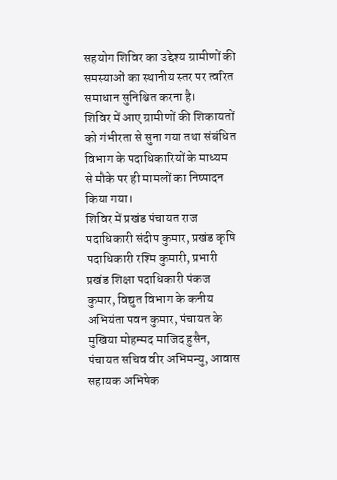सहयोग शिविर का उद्देश्य ग्रामीणों की समस्याओं का स्थानीय स्तर पर त्वरित समाधान सुनिश्चित करना है।
शिविर में आए ग्रामीणों की शिकायतों को गंभीरता से सुना गया तथा संबंधित विभाग के पदाधिकारियों के माध्यम से मौके पर ही मामलों का निष्पादन किया गया।
शिविर में प्रखंड पंचायत राज पदाधिकारी संदीप कुमार, प्रखंड कृषि पदाधिकारी रश्मि कुमारी, प्रभारी प्रखंड शिक्षा पदाधिकारी पंकज कुमार, विद्युत विभाग के कनीय अभियंता पवन कुमार, पंचायत के मुखिया मोहम्मद माजिद हुसैन, पंचायत सचिव वीर अभिमन्यु, आवास सहायक अभिषेक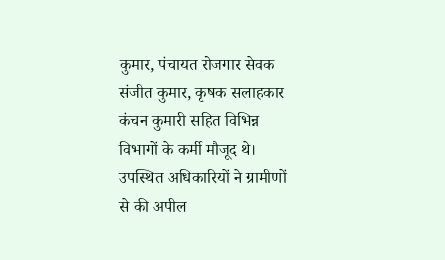कुमार, पंचायत रोजगार सेवक संजीत कुमार, कृषक सलाहकार कंचन कुमारी सहित विभिन्न विभागों के कर्मी मौजूद थे।
उपस्थित अधिकारियों ने ग्रामीणों से की अपील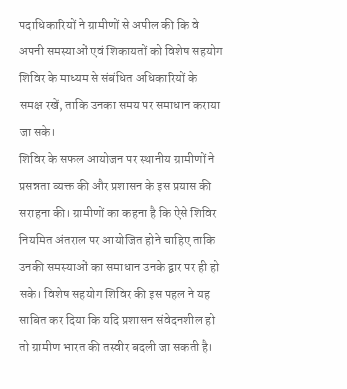पदाधिकारियों ने ग्रामीणों से अपील की कि वे अपनी समस्याओं एवं शिकायतों को विशेष सहयोग शिविर के माध्यम से संबंधित अधिकारियों के समक्ष रखें, ताकि उनका समय पर समाधान कराया जा सके।
शिविर के सफल आयोजन पर स्थानीय ग्रामीणों ने प्रसन्नता व्यक्त की और प्रशासन के इस प्रयास की सराहना की। ग्रामीणों का कहना है कि ऐसे शिविर नियमित अंतराल पर आयोजित होने चाहिए ताकि उनकी समस्याओं का समाधान उनके द्वार पर ही हो सके। विशेष सहयोग शिविर की इस पहल ने यह साबित कर दिया कि यदि प्रशासन संवेदनशील हो तो ग्रामीण भारत की तस्वीर बदली जा सकती है।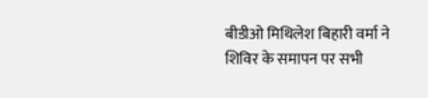बीडीओ मिथिलेश बिहारी वर्मा ने शिविर के समापन पर सभी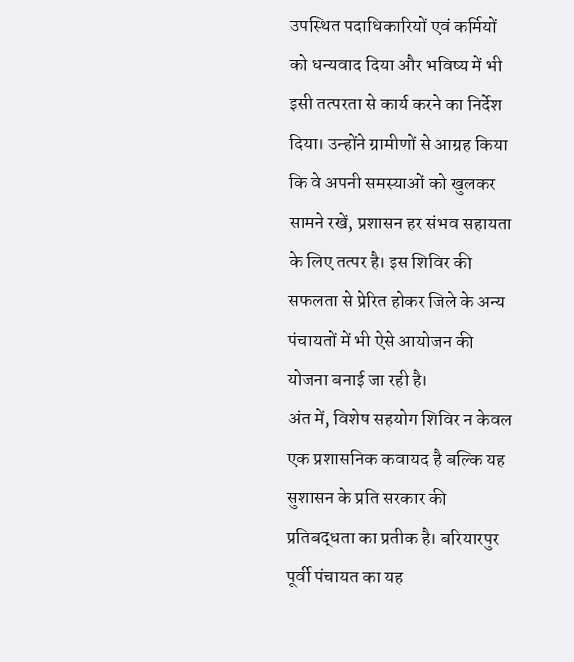उपस्थित पदाधिकारियों एवं कर्मियों को धन्यवाद दिया और भविष्य में भी इसी तत्परता से कार्य करने का निर्देश दिया। उन्होंने ग्रामीणों से आग्रह किया कि वे अपनी समस्याओं को खुलकर सामने रखें, प्रशासन हर संभव सहायता के लिए तत्पर है। इस शिविर की सफलता से प्रेरित होकर जिले के अन्य पंचायतों में भी ऐसे आयोजन की योजना बनाई जा रही है।
अंत में, विशेष सहयोग शिविर न केवल एक प्रशासनिक कवायद है बल्कि यह सुशासन के प्रति सरकार की प्रतिबद्धता का प्रतीक है। बरियारपुर पूर्वी पंचायत का यह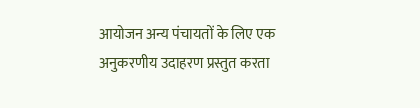आयोजन अन्य पंचायतों के लिए एक अनुकरणीय उदाहरण प्रस्तुत करता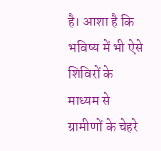है। आशा है कि भविष्य में भी ऐसे शिविरों के माध्यम से ग्रामीणों के चेहरे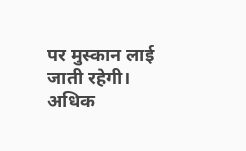पर मुस्कान लाई जाती रहेगी। अधिक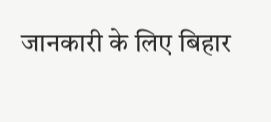जानकारी के लिए बिहार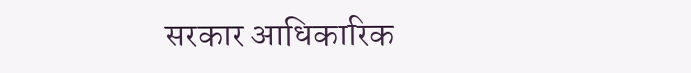सरकार आधिकारिक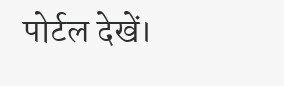पोर्टल देखें।